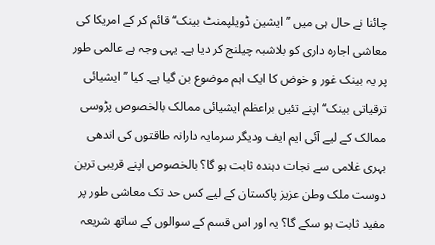چائنا نے حال ہی میں ’’ایشین ڈویلپمنٹ بینک‘‘ قائم کر کے امریکا کی معاشی اجارہ داری کو بلاشبہ چیلنج کر دیا ہے۔ یہی وجہ ہے عالمی طور پر یہ بینک غور و خوض کا ایک اہم موضوع بن گیا ہے۔ کیا ’’ایشیائی ترقیاتی بینک‘‘ اپنے تئیں براعظم ایشیائی ممالک بالخصوص پڑوسی ممالک کے لیے آئی ایم ایف ودیگر سرمایہ دارانہ طاقتوں کی اندھی بہری غلامی سے نجات دہندہ ثابت ہو گا؟ بالخصوص اپنے قریبی ترین دوست ملک وطن عزیز پاکستان کے لیے کس حد تک معاشی طور پر مفید ثابت ہو سکے گا؟ یہ اور اس قسم کے سوالوں کے ساتھ شریعہ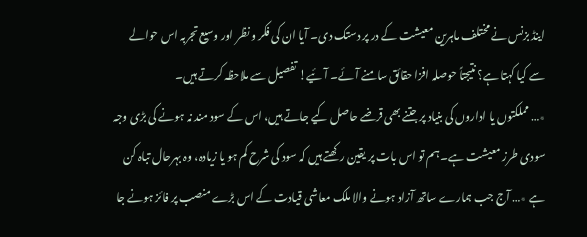اینڈ بزنس نے مختلف ماہرین معیشت کے در پر دستک دی۔ آیا ان کی فکر و نظر اور وسیع تجربہ اس حوالے سے کیا کہتا ہے؟ نتیجتاً حوصلہ افزا حقائق سامنے آئے۔ آئیے! تفصیل سے ملاحظہ کرتے ہیں۔
٭… مملکتوں یا اداروں کی بنیاد پر جتنے بھی قرضے حاصل کیے جاتے ہیں، اس کے سود مند نہ ہونے کی بڑی وجہ سودی طرز معیشت ہے۔ ہم تو اس بات پر یقین رکھتے ہیں کہ سود کی شرح کم ہو یا زیادہ، وہ بہرحال تباہ کن ہے ٭… آج جب ہمارے ساتھ آزاد ہونے والا ملک معاشی قیادت کے اس بڑے منصب پر فائز ہونے جا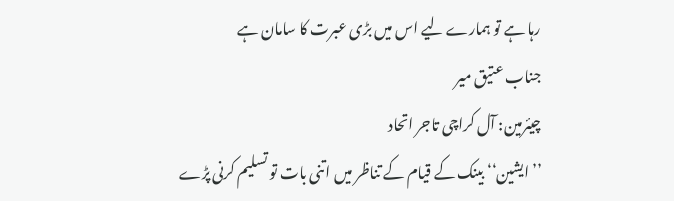رہا ہے تو ہمارے لیے اس میں بڑی عبرت کا سامان ہے
جناب عتیق میر
چیئرمین: آل کراچی تاجر اتحاد
’’ایشین‘‘ بینک کے قیام کے تناظر میں اتنی بات تو تسلیم کرنی پڑے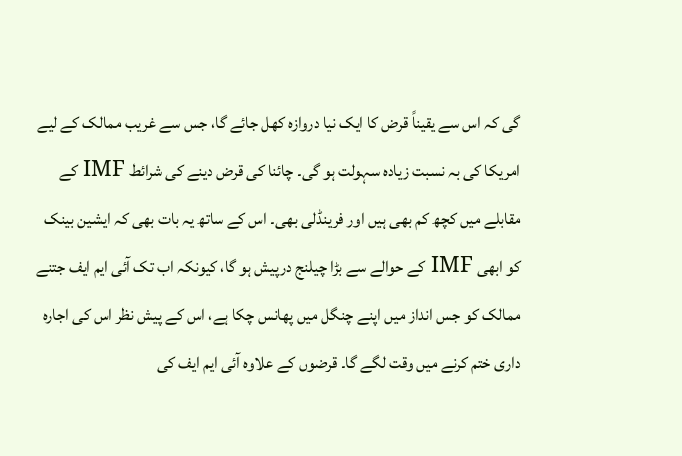گی کہ اس سے یقیناً قرض کا ایک نیا دروازہ کھل جائے گا، جس سے غریب ممالک کے لیے امریکا کی بہ نسبت زیادہ سہولت ہو گی۔ چائنا کی قرض دینے کی شرائط IMF کے مقابلے میں کچھ کم بھی ہیں اور فرینڈلی بھی۔ اس کے ساتھ یہ بات بھی کہ ایشین بینک کو ابھی IMF کے حوالے سے بڑا چیلنج درپیش ہو گا، کیونکہ اب تک آئی ایم ایف جتنے ممالک کو جس انداز میں اپنے چنگل میں پھانس چکا ہے، اس کے پیش نظر اس کی اجارہ داری ختم کرنے میں وقت لگے گا۔ قرضوں کے علاوہ آئی ایم ایف کی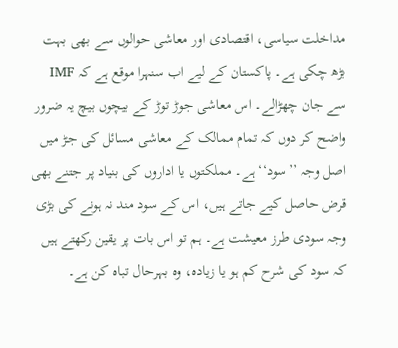مداخلت سیاسی، اقتصادی اور معاشی حوالوں سے بھی بہت بڑھ چکی ہے۔ پاکستان کے لیے اب سنہرا موقع ہے کہ IMF سے جان چھڑالے۔ اس معاشی جوڑ توڑ کے بیچوں بیچ یہ ضرور واضح کر دوں کہ تمام ممالک کے معاشی مسائل کی جڑ میں اصل وجہ ’’سود‘‘ ہے۔ مملکتوں یا اداروں کی بنیاد پر جتنے بھی قرض حاصل کیے جاتے ہیں، اس کے سود مند نہ ہونے کی بڑی وجہ سودی طرز معیشت ہے۔ ہم تو اس بات پر یقین رکھتے ہیں کہ سود کی شرح کم ہو یا زیادہ، وہ بہرحال تباہ کن ہے۔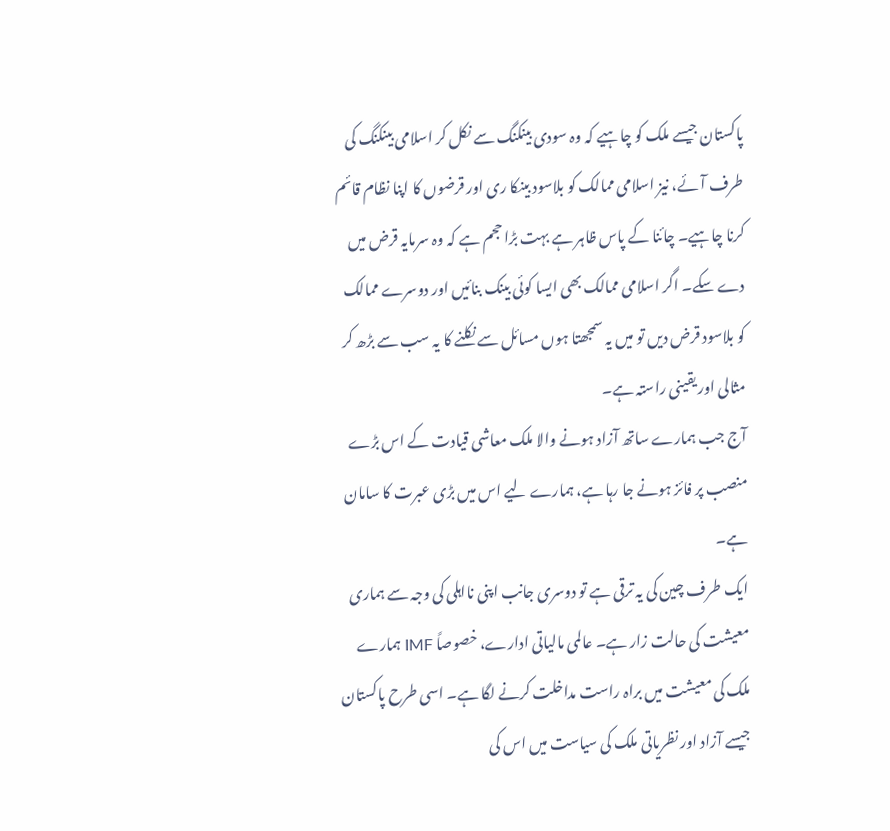پاکستان جیسے ملک کو چاہیے کہ وہ سودی بینکنگ سے نکل کر اسلامی بینکنگ کی طرف آئے، نیز اسلامی ممالک کو بلاسود بینکا ری اور قرضوں کا اپنا نظام قائم کرنا چاہیے۔ چائنا کے پاس ظاہر ہے بہت بڑا حجم ہے کہ وہ سرمایہ قرض میں دے سکے۔ اگر اسلامی ممالک بھی ایسا کوئی بینک بنائیں اور دوسرے ممالک کو بلاسود قرض دیں تو میں یہ سمجھتا ہوں مسائل سے نکلنے کا یہ سب سے بڑھ کر مثالی اور یقینی راستہ ہے۔
آج جب ہمارے ساتھ آزاد ہونے والا ملک معاشی قیادت کے اس بڑے منصب پر فائز ہونے جا رہا ہے، ہمارے لیے اس میں بڑی عبرت کا سامان ہے۔
ایک طرف چین کی یہ ترقی ہے تو دوسری جانب اپنی نااہلی کی وجہ سے ہماری معیشت کی حالت زار ہے۔ عالمی مالیاتی ادارے، خصوصاً IMF ہمارے ملک کی معیشت میں براہ راست مداخلت کرنے لگا ہے۔ اسی طرح پاکستان جیسے آزاد اور نظریاتی ملک کی سیاست میں اس کی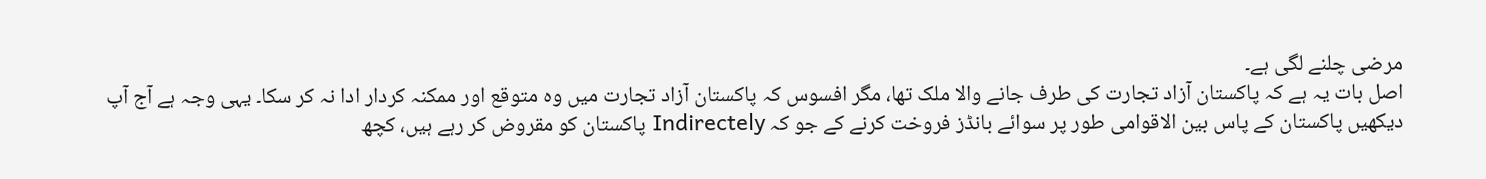مرضی چلنے لگی ہے۔
اصل بات یہ ہے کہ پاکستان آزاد تجارت کی طرف جانے والا ملک تھا، مگر افسوس کہ پاکستان آزاد تجارت میں وہ متوقع اور ممکنہ کردار ادا نہ کر سکا۔ یہی وجہ ہے آج آپ دیکھیں پاکستان کے پاس بین الاقوامی طور پر سوائے بانڈز فروخت کرنے کے جو کہ Indirectely پاکستان کو مقروض کر رہے ہیں، کچھ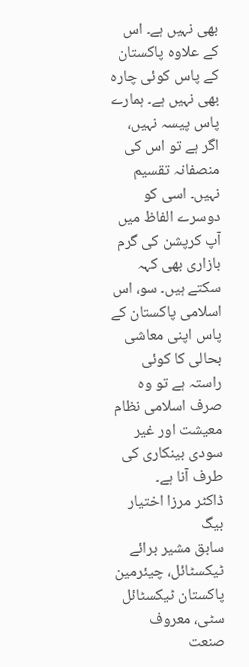بھی نہیں ہے۔ اس کے علاوہ پاکستان کے پاس کوئی چارہ بھی نہیں ہے۔ ہمارے پاس پیسہ نہیں، اگر ہے تو اس کی منصفانہ تقسیم نہیں۔ اسی کو دوسرے الفاظ میں آپ کرپشن کی گرم بازاری بھی کہہ سکتے ہیں۔ سو، اس اسلامی پاکستان کے پاس اپنی معاشی بحالی کا کوئی راستہ ہے تو وہ صرف اسلامی نظام معیشت اور غیر سودی بینکاری کی طرف آنا ہے۔
ڈاکٹر مرزا اختیار بیگ
سابق مشیر برائے ٹیکسٹائل، چیئرمین پاکستان ٹیکسٹائل سٹی، معروف صنعت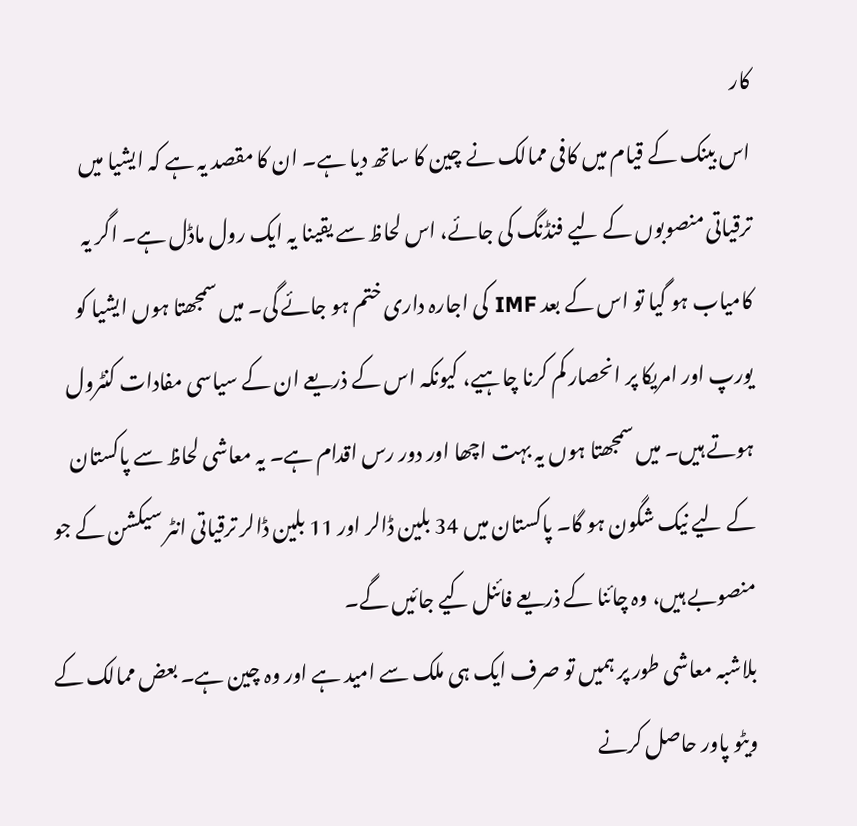کار
اس بینک کے قیام میں کافی ممالک نے چین کا ساتھ دیا ہے۔ ان کا مقصد یہ ہے کہ ایشیا میں ترقیاتی منصوبوں کے لیے فنڈنگ کی جائے، اس لحاظ سے یقینا یہ ایک رول ماڈل ہے۔ اگر یہ کامیاب ہو گیا تو اس کے بعد IMF کی اجارہ داری ختم ہو جائے گی۔ میں سمجھتا ہوں ایشیا کو یورپ اور امریکا پر انحصار کم کرنا چاہیے، کیونکہ اس کے ذریعے ان کے سیاسی مفادات کنٹرول ہوتے ہیں۔ میں سمجھتا ہوں یہ بہت اچھا اور دور رس اقدام ہے۔ یہ معاشی لحاظ سے پاکستان کے لیے نیک شگون ہو گا۔ پاکستان میں 34 بلین ڈالر اور 11 بلین ڈالر ترقیاتی انٹر سیکشن کے جو منصوبے ہیں، وہ چائنا کے ذریعے فائنل کیے جائیں گے۔
بلاشبہ معاشی طور پر ہمیں تو صرف ایک ہی ملک سے امید ہے اور وہ چین ہے۔ بعض ممالک کے ویٹو پاور حاصل کرنے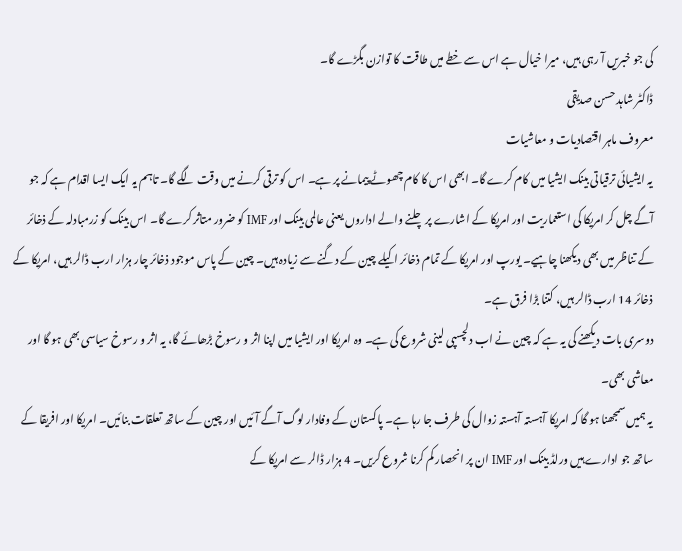کی جو خبریں آ رہی ہیں، میرا خیال ہے اس سے خطے میں طاقت کا توازن بگڑے گا۔
ڈاکٹر شاہد حسن صدیقی
معروف ماہر اقتصادیات و معاشیات
یہ ایشیائی ترقیاتی بینک ایشیا میں کام کرے گا۔ ابھی اس کا کام چھوٹے پیمانے پر ہے۔ اس کو ترقی کرنے میں وقت لگے گا۔ تاہم یہ ایک ایسا اقدام ہے کہ جو آگے چل کر امریکا کی استعماریت اور امریکا کے اشارے پر چلنے والے اداروں یعنی عالمی بینک اور IMF کو ضرور متاثر کرے گا۔ اس بینک کو زرمبادلہ کے ذخائر کے تناظر میں بھی دیکھنا چاہیے۔ یورپ اور امریکا کے تمام ذخائر اکیلے چین کے دگنے سے زیادہ ہیں۔ چین کے پاس موجود ذخائر چار ہزار ارب ڈالر ہیں، امریکا کے ذخائر 14 ارب ڈالر ہیں، کتنا بڑا فرق ہے۔
دوسری بات دیکھنے کی یہ ہے کہ چین نے اب دلچسپی لینی شروع کی ہے۔ وہ امریکا اور ایشیا میں اپنا اثر و رسوخ بڑھائے گا، یہ اثر و رسوخ سیاسی بھی ہو گا اور معاشی بھی۔
یہ ہمیں سمجھنا ہو گا کہ امریکا آہستہ آہستہ زوال کی طرف جا رہا ہے۔ پاکستان کے وفادار لوگ آگے آئیں اور چین کے ساتھ تعلقات بنائیں۔ امریکا اور افریقا کے ساتھ جو ادارے ہیں ورلڈ بینک اور IMF ان پر انحصار کم کرنا شروع کریں۔ 4 ہزار ڈالر سے امریکا کے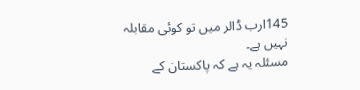145ارب ڈالر میں تو کوئی مقابلہ نہیں ہے۔
مسئلہ یہ ہے کہ پاکستان کے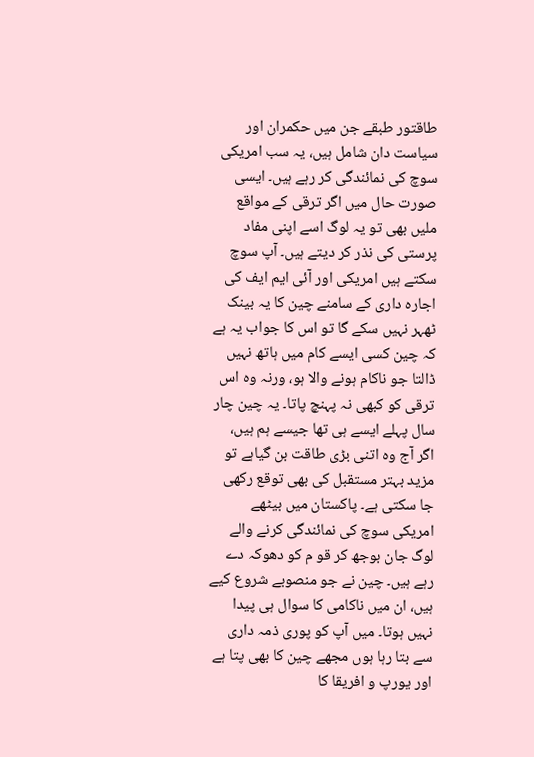طاقتور طبقے جن میں حکمران اور سیاست دان شامل ہیں، یہ سب امریکی سوچ کی نمائندگی کر رہے ہیں۔ ایسی صورت حال میں اگر ترقی کے مواقع ملیں بھی تو یہ لوگ اسے اپنی مفاد پرستی کی نذر کر دیتے ہیں۔ آپ سوچ سکتے ہیں امریکی اور آئی ایم ایف کی اجارہ داری کے سامنے چین کا یہ بینک ٹھہر نہیں سکے گا تو اس کا جواب یہ ہے کہ چین کسی ایسے کام میں ہاتھ نہیں ڈالتا جو ناکام ہونے والا ہو، ورنہ وہ اس ترقی کو کبھی نہ پہنچ پاتا۔ یہ چین چار سال پہلے ایسے ہی تھا جیسے ہم ہیں، اگر آج وہ اتنی بڑی طاقت بن گیاہے تو مزید بہتر مستقبل کی بھی توقع رکھی جا سکتی ہے۔ پاکستان میں بیٹھے امریکی سوچ کی نمائندگی کرنے والے لوگ جان بوجھ کر قو م کو دھوکہ دے رہے ہیں۔ چین نے جو منصوبے شروع کیے ہیں، ان میں ناکامی کا سوال ہی پیدا نہیں ہوتا۔ میں آپ کو پوری ذمہ داری سے بتا رہا ہوں مجھے چین کا بھی پتا ہے اور یورپ و افریقا کا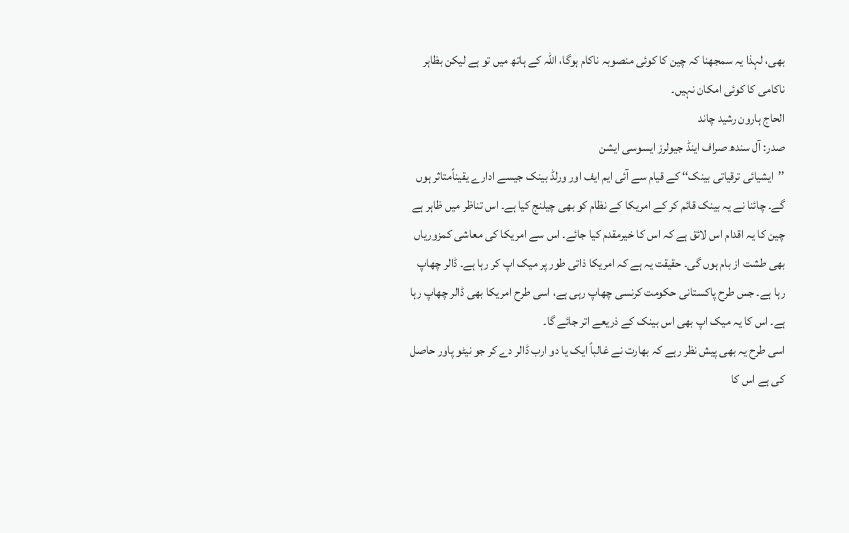بھی، لہذا یہ سمجھنا کہ چین کا کوئی منصوبہ ناکام ہوگا، اللہ کے ہاتھ میں تو ہے لیکن بظاہر ناکامی کا کوئی امکان نہیں۔
الحاج ہارون رشید چاند
صدر: آل سندھ صراف اینڈ جیولرز ایسوسی ایشن
’’ایشیائی ترقیاتی بینک‘‘ کے قیام سے آئی ایم ایف اور ورلڈ بینک جیسے ادارے یقیناًمتاثر ہوں گے۔ چائنا نے یہ بینک قائم کر کے امریکا کے نظام کو بھی چیلنج کیا ہے۔ اس تناظر میں ظاہر ہے چین کا یہ اقدام اس لائق ہے کہ اس کا خیرمقدم کیا جائے۔ اس سے امریکا کی معاشی کمزوریاں بھی طشت از بام ہوں گی۔ حقیقت یہ ہے کہ امریکا ذاتی طور پر میک اپ کر رہا ہے۔ ڈالر چھاپ رہا ہے۔ جس طرح پاکستانی حکومت کرنسی چھاپ رہی ہے، اسی طرح امریکا بھی ڈالر چھاپ رہا ہے۔ اس کا یہ میک اپ بھی اس بینک کے ذریعے اتر جائے گا۔
اسی طرح یہ بھی پیش نظر رہے کہ بھارت نے غالباً ایک یا دو ارب ڈالر دے کر جو نیٹو پاور حاصل کی ہے اس کا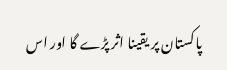پاکستان پر یقینا اثر پڑے گا اور اس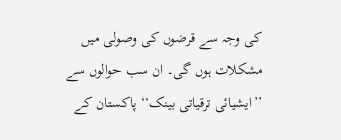کی وجہ سے قرضوں کی وصولی میں مشکلات ہوں گی۔ ان سب حوالوں سے ’’ایشیائی ترقیاتی بینک‘‘ پاکستان کے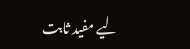لیے مفید ثابت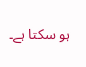ہو سکتا ہے۔